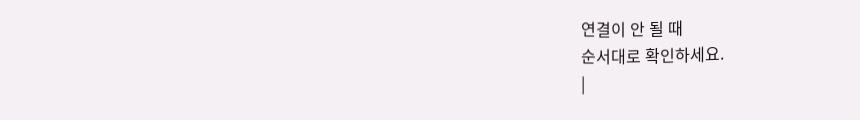연결이 안 될 때
순서대로 확인하세요.
|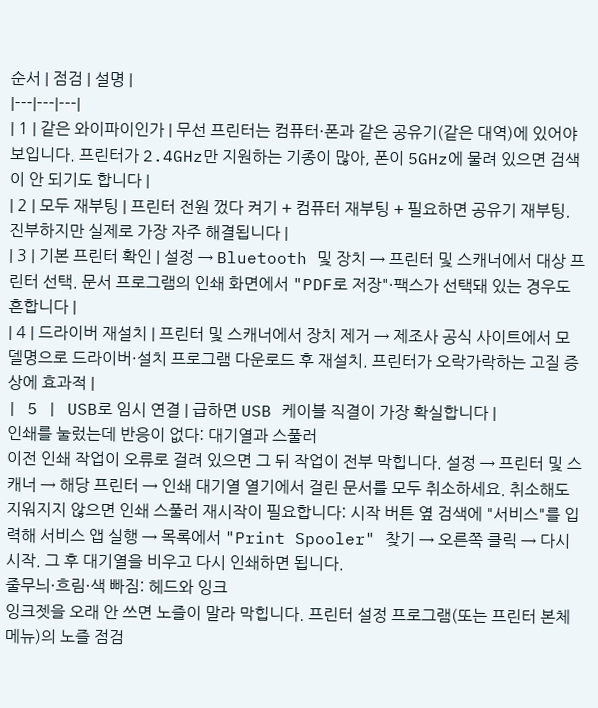순서 | 점검 | 설명 |
|---|---|---|
| 1 | 같은 와이파이인가 | 무선 프린터는 컴퓨터·폰과 같은 공유기(같은 대역)에 있어야 보입니다. 프린터가 2.4GHz만 지원하는 기종이 많아, 폰이 5GHz에 물려 있으면 검색이 안 되기도 합니다 |
| 2 | 모두 재부팅 | 프린터 전원 껐다 켜기 + 컴퓨터 재부팅 + 필요하면 공유기 재부팅. 진부하지만 실제로 가장 자주 해결됩니다 |
| 3 | 기본 프린터 확인 | 설정 → Bluetooth 및 장치 → 프린터 및 스캐너에서 대상 프린터 선택. 문서 프로그램의 인쇄 화면에서 "PDF로 저장"·팩스가 선택돼 있는 경우도 흔합니다 |
| 4 | 드라이버 재설치 | 프린터 및 스캐너에서 장치 제거 → 제조사 공식 사이트에서 모델명으로 드라이버·설치 프로그램 다운로드 후 재설치. 프린터가 오락가락하는 고질 증상에 효과적 |
| 5 | USB로 임시 연결 | 급하면 USB 케이블 직결이 가장 확실합니다 |
인쇄를 눌렀는데 반응이 없다: 대기열과 스풀러
이전 인쇄 작업이 오류로 걸려 있으면 그 뒤 작업이 전부 막힙니다. 설정 → 프린터 및 스캐너 → 해당 프린터 → 인쇄 대기열 열기에서 걸린 문서를 모두 취소하세요. 취소해도 지워지지 않으면 인쇄 스풀러 재시작이 필요합니다: 시작 버튼 옆 검색에 "서비스"를 입력해 서비스 앱 실행 → 목록에서 "Print Spooler" 찾기 → 오른쪽 클릭 → 다시 시작. 그 후 대기열을 비우고 다시 인쇄하면 됩니다.
줄무늬·흐림·색 빠짐: 헤드와 잉크
잉크젯을 오래 안 쓰면 노즐이 말라 막힙니다. 프린터 설정 프로그램(또는 프린터 본체 메뉴)의 노즐 점검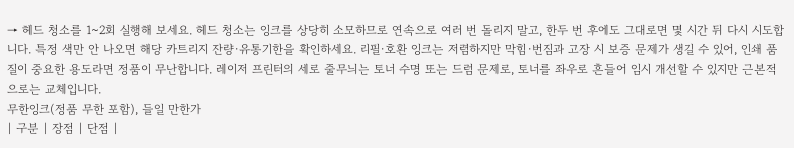→ 헤드 청소를 1~2회 실행해 보세요. 헤드 청소는 잉크를 상당히 소모하므로 연속으로 여러 번 돌리지 말고, 한두 번 후에도 그대로면 몇 시간 뒤 다시 시도합니다. 특정 색만 안 나오면 해당 카트리지 잔량·유통기한을 확인하세요. 리필·호환 잉크는 저렴하지만 막힘·번짐과 고장 시 보증 문제가 생길 수 있어, 인쇄 품질이 중요한 용도라면 정품이 무난합니다. 레이저 프린터의 세로 줄무늬는 토너 수명 또는 드럼 문제로, 토너를 좌우로 흔들어 임시 개선할 수 있지만 근본적으로는 교체입니다.
무한잉크(정품 무한 포함), 들일 만한가
| 구분 | 장점 | 단점 |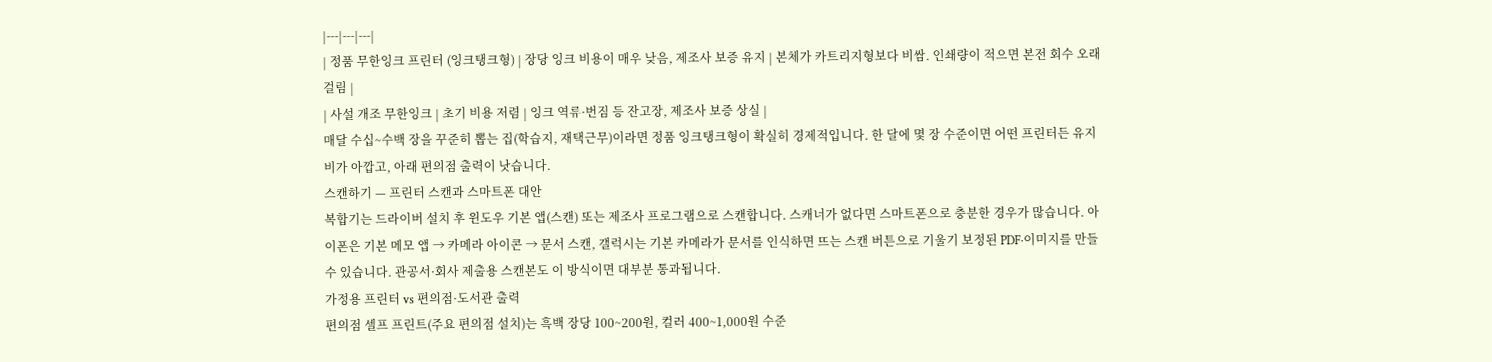|---|---|---|
| 정품 무한잉크 프린터 (잉크탱크형) | 장당 잉크 비용이 매우 낮음, 제조사 보증 유지 | 본체가 카트리지형보다 비쌈. 인쇄량이 적으면 본전 회수 오래 걸림 |
| 사설 개조 무한잉크 | 초기 비용 저렴 | 잉크 역류·번짐 등 잔고장, 제조사 보증 상실 |
매달 수십~수백 장을 꾸준히 뽑는 집(학습지, 재택근무)이라면 정품 잉크탱크형이 확실히 경제적입니다. 한 달에 몇 장 수준이면 어떤 프린터든 유지비가 아깝고, 아래 편의점 출력이 낫습니다.
스캔하기 — 프린터 스캔과 스마트폰 대안
복합기는 드라이버 설치 후 윈도우 기본 앱(스캔) 또는 제조사 프로그램으로 스캔합니다. 스캐너가 없다면 스마트폰으로 충분한 경우가 많습니다. 아이폰은 기본 메모 앱 → 카메라 아이콘 → 문서 스캔, 갤럭시는 기본 카메라가 문서를 인식하면 뜨는 스캔 버튼으로 기울기 보정된 PDF·이미지를 만들 수 있습니다. 관공서·회사 제출용 스캔본도 이 방식이면 대부분 통과됩니다.
가정용 프린터 vs 편의점·도서관 출력
편의점 셀프 프린트(주요 편의점 설치)는 흑백 장당 100~200원, 컬러 400~1,000원 수준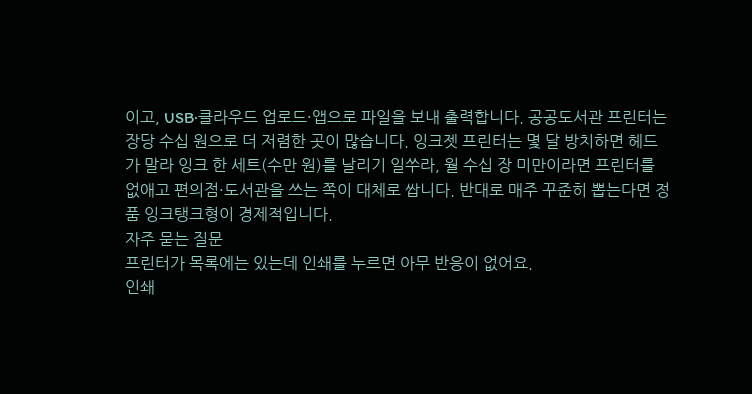이고, USB·클라우드 업로드·앱으로 파일을 보내 출력합니다. 공공도서관 프린터는 장당 수십 원으로 더 저렴한 곳이 많습니다. 잉크젯 프린터는 몇 달 방치하면 헤드가 말라 잉크 한 세트(수만 원)를 날리기 일쑤라, 월 수십 장 미만이라면 프린터를 없애고 편의점·도서관을 쓰는 쪽이 대체로 쌉니다. 반대로 매주 꾸준히 뽑는다면 정품 잉크탱크형이 경제적입니다.
자주 묻는 질문
프린터가 목록에는 있는데 인쇄를 누르면 아무 반응이 없어요.
인쇄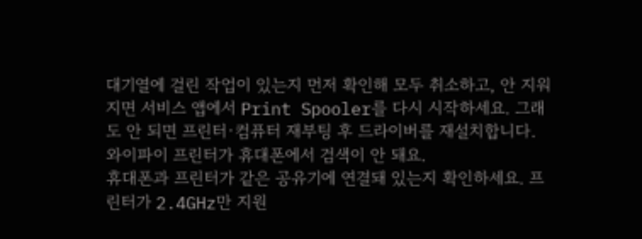대기열에 걸린 작업이 있는지 먼저 확인해 모두 취소하고, 안 지워지면 서비스 앱에서 Print Spooler를 다시 시작하세요. 그래도 안 되면 프린터·컴퓨터 재부팅 후 드라이버를 재설치합니다.
와이파이 프린터가 휴대폰에서 검색이 안 돼요.
휴대폰과 프린터가 같은 공유기에 연결돼 있는지 확인하세요. 프린터가 2.4GHz만 지원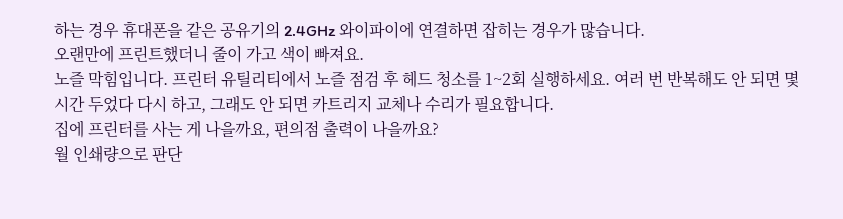하는 경우 휴대폰을 같은 공유기의 2.4GHz 와이파이에 연결하면 잡히는 경우가 많습니다.
오랜만에 프린트했더니 줄이 가고 색이 빠져요.
노즐 막힘입니다. 프린터 유틸리티에서 노즐 점검 후 헤드 청소를 1~2회 실행하세요. 여러 번 반복해도 안 되면 몇 시간 두었다 다시 하고, 그래도 안 되면 카트리지 교체나 수리가 필요합니다.
집에 프린터를 사는 게 나을까요, 편의점 출력이 나을까요?
월 인쇄량으로 판단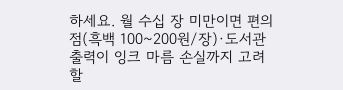하세요. 월 수십 장 미만이면 편의점(흑백 100~200원/장)·도서관 출력이 잉크 마름 손실까지 고려할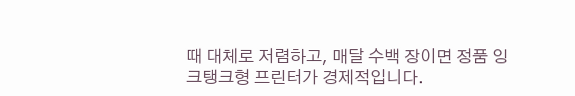때 대체로 저렴하고, 매달 수백 장이면 정품 잉크탱크형 프린터가 경제적입니다.